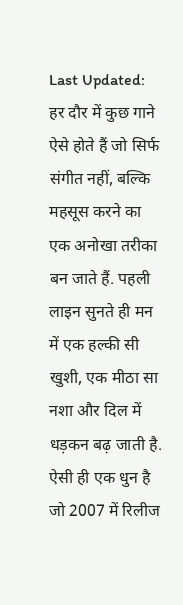Last Updated:
हर दौर में कुछ गाने ऐसे होते हैं जो सिर्फ संगीत नहीं, बल्कि महसूस करने का एक अनोखा तरीका बन जाते हैं. पहली लाइन सुनते ही मन में एक हल्की सी खुशी, एक मीठा सा नशा और दिल में धड़कन बढ़ जाती है. ऐसी ही एक धुन है जो 2007 में रिलीज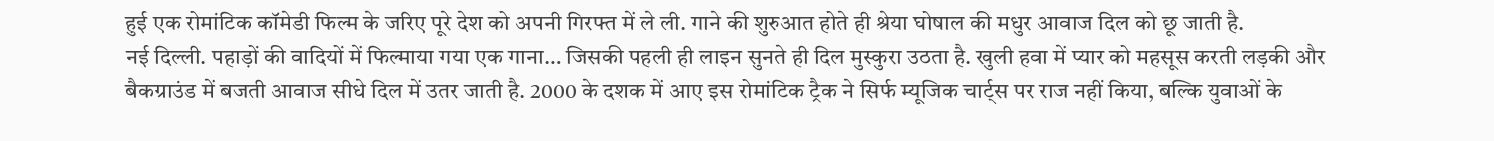हुई एक रोमांटिक कॉमेडी फिल्म के जरिए पूरे देश को अपनी गिरफ्त में ले ली. गाने की शुरुआत होते ही श्रेया घोषाल की मधुर आवाज दिल को छू जाती है.
नई दिल्ली. पहाड़ों की वादियों में फिल्माया गया एक गाना… जिसकी पहली ही लाइन सुनते ही दिल मुस्कुरा उठता है. खुली हवा में प्यार को महसूस करती लड़की और बैकग्राउंड में बजती आवाज सीधे दिल में उतर जाती है. 2000 के दशक में आए इस रोमांटिक ट्रैक ने सिर्फ म्यूजिक चार्ट्स पर राज नहीं किया, बल्कि युवाओं के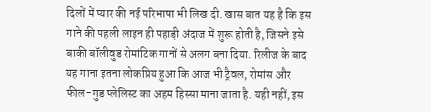दिलों में प्यार की नई परिभाषा भी लिख दी. खास बात यह है कि इस गाने की पहली लाइन ही पहाड़ी अंदाज में शुरू होती है, जिसने इसे बाकी बॉलीवुड रोमांटिक गानों से अलग बना दिया. रिलीज के बाद यह गाना इतना लोकप्रिय हुआ कि आज भी ट्रैवल, रोमांस और फील-गुड प्लेलिस्ट का अहम हिस्सा माना जाता है. यही नहीं, इस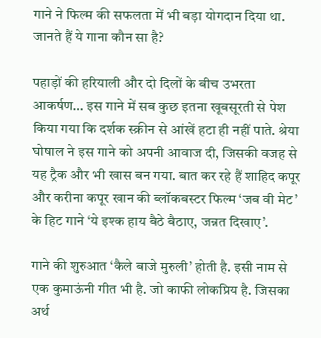गाने ने फिल्म की सफलता में भी बड़ा योगदान दिया था. जानते हैं ये गाना कौन सा है?

पहाड़ों की हरियाली और दो दिलों के बीच उभरता आकर्षण… इस गाने में सब कुछ इतना खूबसूरती से पेश किया गया कि दर्शक स्क्रीन से आंखें हटा ही नहीं पाते. श्रेया घोषाल ने इस गाने को अपनी आवाज दी, जिसकी वजह से यह ट्रैक और भी खास बन गया. बात कर रहे हैं शाहिद कपूर और करीना कपूर खान की ब्लॉकबस्टर फिल्म ‘जब वी मेट’ के हिट गाने ‘ये इश्क हाय बैठे बैठाए, जन्नत दिखाए’.

गाने की शुरुआत ‘कैले बाजे मुरुली’ होती है. इसी नाम से एक कुमाऊंनी गीत भी है. जो काफी लोकप्रिय है. जिसका अर्थ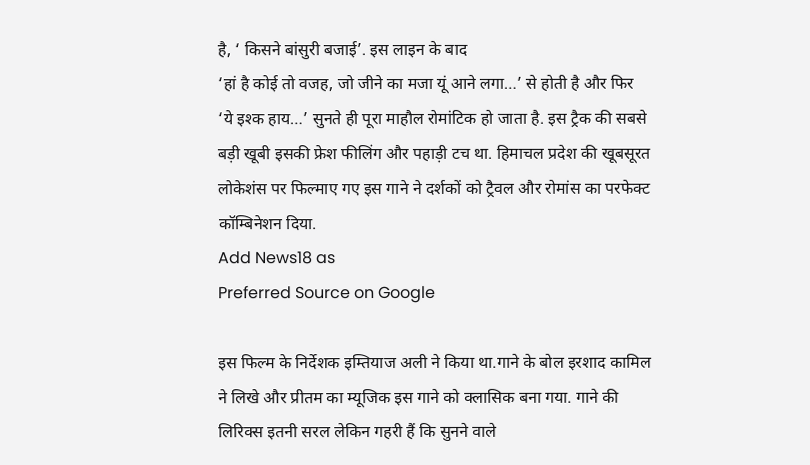है, ‘ किसने बांसुरी बजाई’. इस लाइन के बाद
‘हां है कोई तो वजह, जो जीने का मजा यूं आने लगा…’ से होती है और फिर ‘ये इश्क हाय…’ सुनते ही पूरा माहौल रोमांटिक हो जाता है. इस ट्रैक की सबसे बड़ी खूबी इसकी फ्रेश फीलिंग और पहाड़ी टच था. हिमाचल प्रदेश की खूबसूरत लोकेशंस पर फिल्माए गए इस गाने ने दर्शकों को ट्रैवल और रोमांस का परफेक्ट कॉम्बिनेशन दिया.
Add News18 as
Preferred Source on Google

इस फिल्म के निर्देशक इम्तियाज अली ने किया था.गाने के बोल इरशाद कामिल ने लिखे और प्रीतम का म्यूजिक इस गाने को क्लासिक बना गया. गाने की लिरिक्स इतनी सरल लेकिन गहरी हैं कि सुनने वाले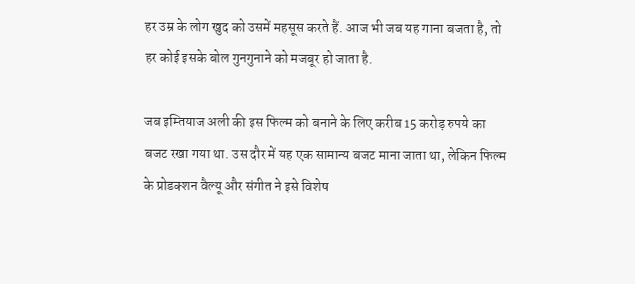हर उम्र के लोग खुद को उसमें महसूस करते हैं. आज भी जब यह गाना बजता है, तो हर कोई इसके बोल गुनगुनाने को मजबूर हो जाता है.

जब इम्तियाज अली की इस फिल्म को बनाने के लिए करीब 15 करोड़ रुपये का बजट रखा गया था. उस दौर में यह एक सामान्य बजट माना जाता था, लेकिन फिल्म के प्रोडक्शन वैल्यू और संगीत ने इसे विशेष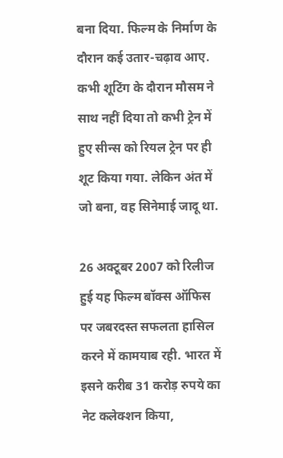बना दिया. फिल्म के निर्माण के दौरान कई उतार-चढ़ाव आए. कभी शूटिंग के दौरान मौसम ने साथ नहीं दिया तो कभी ट्रेन में हुए सीन्स को रियल ट्रेन पर ही शूट किया गया. लेकिन अंत में जो बना, वह सिनेमाई जादू था.

26 अक्टूबर 2007 को रिलीज हुई यह फिल्म बॉक्स ऑफिस पर जबरदस्त सफलता हासिल करने में कामयाब रही. भारत में इसने करीब 31 करोड़ रुपये का नेट कलेक्शन किया,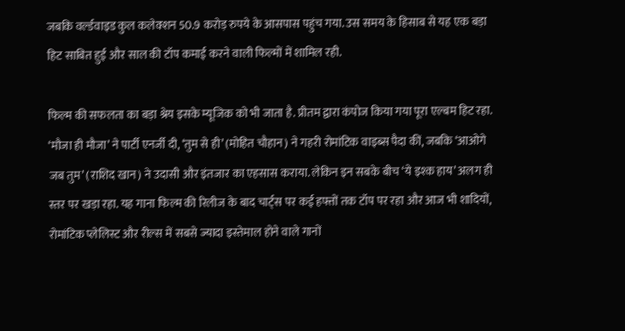जबकि वर्ल्डवाइड कुल कलेक्शन 50.9 करोड़ रुपये के आसपास पहुंच गया. उस समय के हिसाब से यह एक बड़ा हिट साबित हुई और साल की टॉप कमाई करने वाली फिल्मों में शामिल रही.

फिल्म की सफलता का बड़ा श्रेय इसके म्यूजिक को भी जाता है. प्रीतम द्वारा कंपोज किया गया पूरा एल्बम हिट रहा. ‘मौजा ही मौजा’ ने पार्टी एनर्जी दी, ‘तुम से ही’ (मोहित चौहान) ने गहरी रोमांटिक वाइब्स पैदा कीं, जबकि ‘आओगे जब तुम’ (राशिद खान) ने उदासी और इंतजार का एहसास कराया. लेकिन इन सबके बीच ‘ये इश्क हाय’ अलग ही स्तर पर खड़ा रहा. यह गाना फिल्म की रिलीज के बाद चार्ट्स पर कई हफ्तों तक टॉप पर रहा और आज भी शादियों, रोमांटिक प्लेलिस्ट और रील्स में सबसे ज्यादा इस्तेमाल होने वाले गानों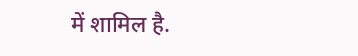में शामिल है.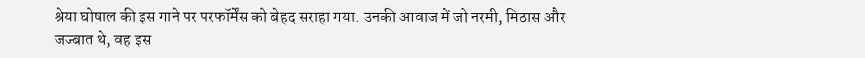श्रेया घोषाल की इस गाने पर परफॉर्मेंस को बेहद सराहा गया. उनकी आवाज में जो नरमी, मिठास और जज्बात थे, वह इस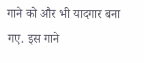गाने को और भी यादगार बना गए. इस गाने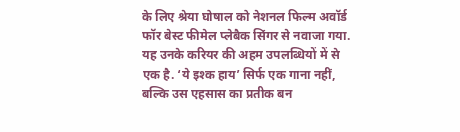के लिए श्रेया घोषाल को नेशनल फिल्म अवॉर्ड फॉर बेस्ट फीमेल प्लेबैक सिंगर से नवाजा गया. यह उनके करियर की अहम उपलब्धियों में से एक है. ‘ये इश्क हाय’ सिर्फ एक गाना नहीं, बल्कि उस एहसास का प्रतीक बन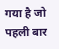गया है जो पहली बार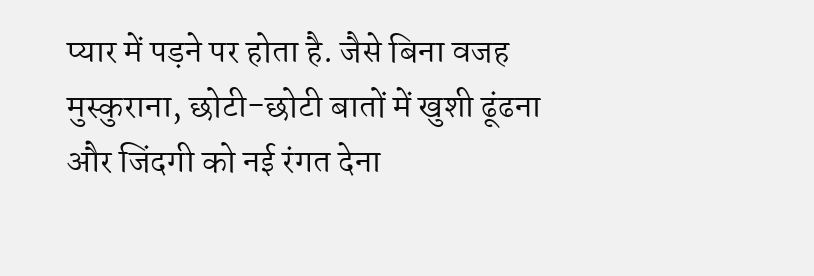प्यार में पड़ने पर होता है. जैसे बिना वजह मुस्कुराना, छोटी-छोटी बातों में खुशी ढूंढना और जिंदगी को नई रंगत देना